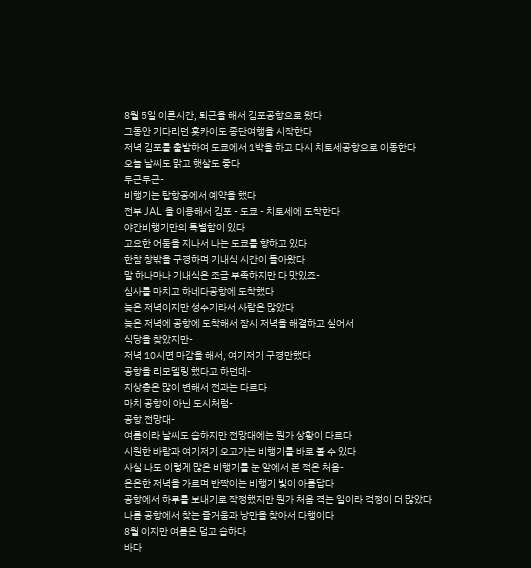8월 5일 이른시간, 퇴근을 해서 김포공항으로 왔다
그동안 기다리던 홋카이도 종단여행을 시작한다
저녁 김포를 출발하여 도쿄에서 1박을 하고 다시 치토세공항으로 이동한다
오늘 날씨도 맑고 햇살도 좋다
두근두근-
비행기는 탑항공에서 예약을 했다
전부 JAL 을 이용해서 김포 - 도쿄 - 치토세에 도착한다
야간비행기만의 특별함이 있다
고요한 어둠을 지나서 나는 도쿄를 향하고 있다
한참 창밖을 구경하며 기내식 시간이 돌아왔다
말 하나마나 기내식은 조금 부족하지만 다 맛있죠-
심사를 마치고 하네다공항에 도착했다
늦은 저녁이지만 성수기라서 사람은 많았다
늦은 저녁에 공항에 도착해서 잠시 저녁을 해결하고 싶어서
식당을 찾았지만-
저녁 10시면 마감을 해서, 여기저기 구경만했다
공항을 리모델링 했다고 하던데-
지상층은 많이 변해서 전과는 다르다
마치 공항이 아닌 도시처럼-
공항 전망대-
여름이라 날씨도 습하지만 전망대에는 뭔가 상황이 다르다
시원한 바람과 여기저기 오고가는 비행기를 바로 볼 수 있다
사실 나도 이렇게 많은 비행기를 눈 앞에서 본 적은 처음-
은은한 저녁을 가르며 반짝이는 비행기 빛이 아름답다
공항에서 하루를 보내기로 작정했지만 뭔가 처음 격는 일이라 걱정이 더 많았다
나름 공항에서 찾는 즐거움과 낭만을 찾아서 다행이다
8월 이지만 여름은 덥고 습하다
바다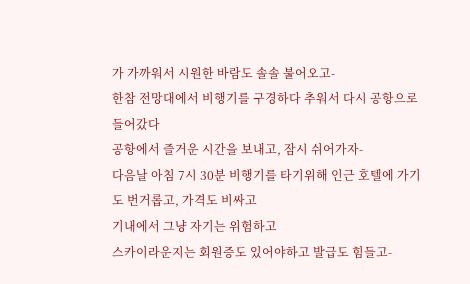가 가까워서 시원한 바람도 솔솔 불어오고-
한참 전망대에서 비행기를 구경하다 추워서 다시 공항으로 들어갔다
공항에서 즐거운 시간을 보내고, 잠시 쉬어가자-
다음날 아침 7시 30분 비행기를 타기위해 인근 호텔에 가기도 번거롭고, 가격도 비싸고
기내에서 그냥 자기는 위험하고
스카이라운지는 회원증도 있어야하고 발급도 힘들고-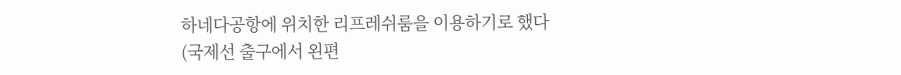하네다공항에 위치한 리프레쉬룸을 이용하기로 했다
(국제선 출구에서 왼편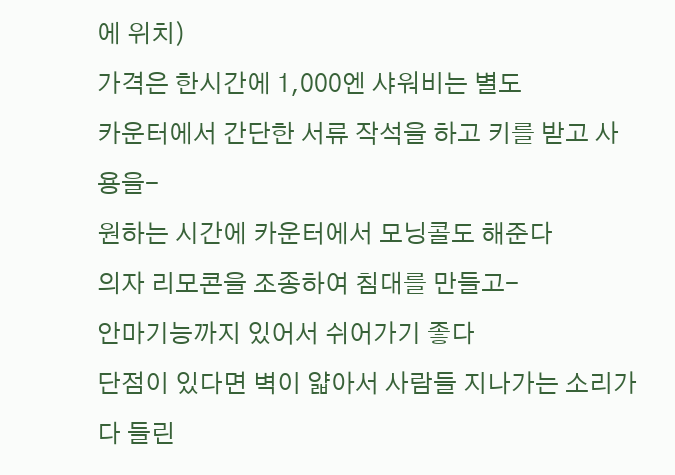에 위치)
가격은 한시간에 1,000엔 샤워비는 별도
카운터에서 간단한 서류 작석을 하고 키를 받고 사용을-
원하는 시간에 카운터에서 모닝콜도 해준다
의자 리모콘을 조종하여 침대를 만들고-
안마기능까지 있어서 쉬어가기 좋다
단점이 있다면 벽이 얇아서 사람들 지나가는 소리가 다 들린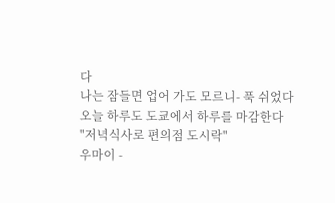다
나는 잠들면 업어 가도 모르니- 푹 쉬었다
오늘 하루도 도쿄에서 하루를 마감한다
"저녁식사로 편의점 도시락"
우마이 -